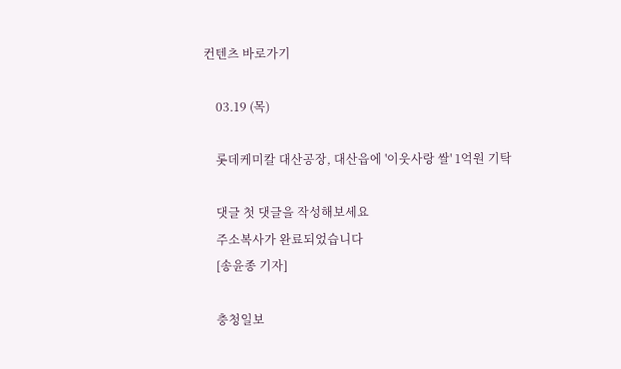컨텐츠 바로가기

    03.19 (목)

    롯데케미칼 대산공장, 대산읍에 '이웃사랑 쌀' 1억원 기탁

    댓글 첫 댓글을 작성해보세요
    주소복사가 완료되었습니다
    [송윤종 기자]

    충청일보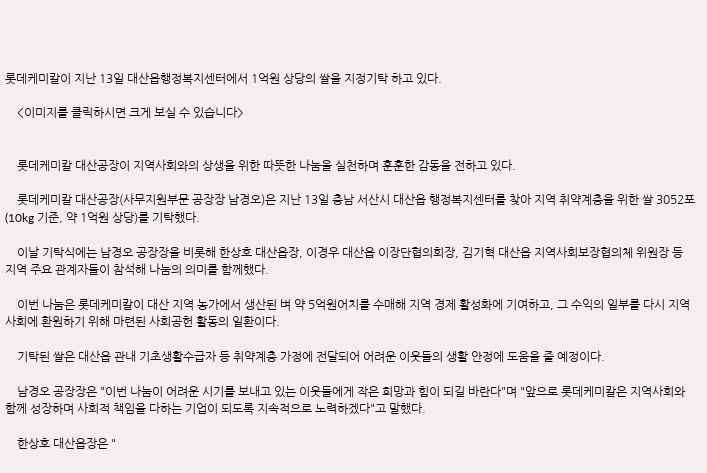롯데케미칼이 지난 13일 대산읍행정복지센터에서 1억원 상당의 쌀을 지정기탁 하고 있다.

    <이미지를 클릭하시면 크게 보실 수 있습니다>


    롯데케미칼 대산공장이 지역사회와의 상생을 위한 따뜻한 나눔을 실천하며 훈훈한 감동을 전하고 있다.

    롯데케미칼 대산공장(사무지원부문 공장장 남경오)은 지난 13일 충남 서산시 대산읍 행정복지센터를 찾아 지역 취약계층을 위한 쌀 3052포(10kg 기준, 약 1억원 상당)를 기탁했다.

    이날 기탁식에는 남경오 공장장을 비롯해 한상호 대산읍장, 이경우 대산읍 이장단협의회장, 김기혁 대산읍 지역사회보장협의체 위원장 등 지역 주요 관계자들이 참석해 나눔의 의미를 함께했다.

    이번 나눔은 롯데케미칼이 대산 지역 농가에서 생산된 벼 약 5억원어치를 수매해 지역 경제 활성화에 기여하고, 그 수익의 일부를 다시 지역사회에 환원하기 위해 마련된 사회공헌 활동의 일환이다.

    기탁된 쌀은 대산읍 관내 기초생활수급자 등 취약계층 가정에 전달되어 어려운 이웃들의 생활 안정에 도움을 줄 예정이다.

    남경오 공장장은 "이번 나눔이 어려운 시기를 보내고 있는 이웃들에게 작은 희망과 힘이 되길 바란다"며 "앞으로 롯데케미칼은 지역사회와 함께 성장하며 사회적 책임을 다하는 기업이 되도록 지속적으로 노력하겠다"고 말했다.

    한상호 대산읍장은 "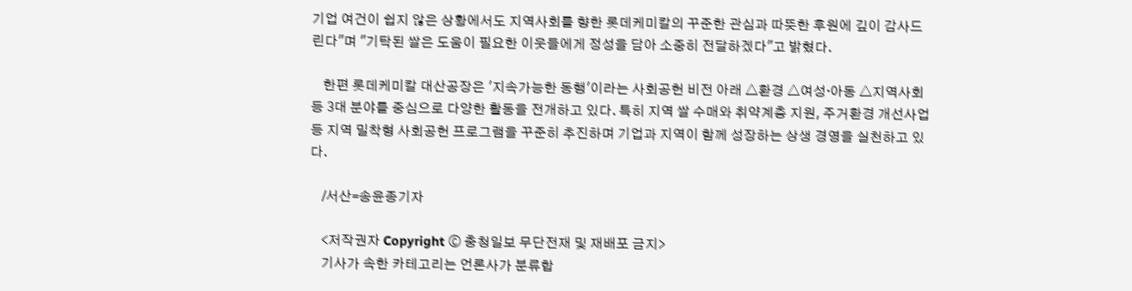기업 여건이 쉽지 않은 상황에서도 지역사회를 향한 롯데케미칼의 꾸준한 관심과 따뜻한 후원에 깊이 감사드린다"며 "기탁된 쌀은 도움이 필요한 이웃들에게 정성을 담아 소중히 전달하겠다"고 밝혔다.

    한편 롯데케미칼 대산공장은 '지속가능한 동행'이라는 사회공헌 비전 아래 △환경 △여성·아동 △지역사회 등 3대 분야를 중심으로 다양한 활동을 전개하고 있다. 특히 지역 쌀 수매와 취약계층 지원, 주거환경 개선사업 등 지역 밀착형 사회공헌 프로그램을 꾸준히 추진하며 기업과 지역이 함께 성장하는 상생 경영을 실천하고 있다.

    /서산=송윤종기자

    <저작권자 Copyright ⓒ 충청일보 무단전재 및 재배포 금지>
    기사가 속한 카테고리는 언론사가 분류합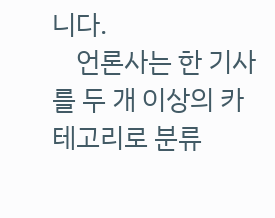니다.
    언론사는 한 기사를 두 개 이상의 카테고리로 분류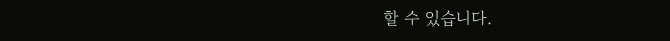할 수 있습니다.